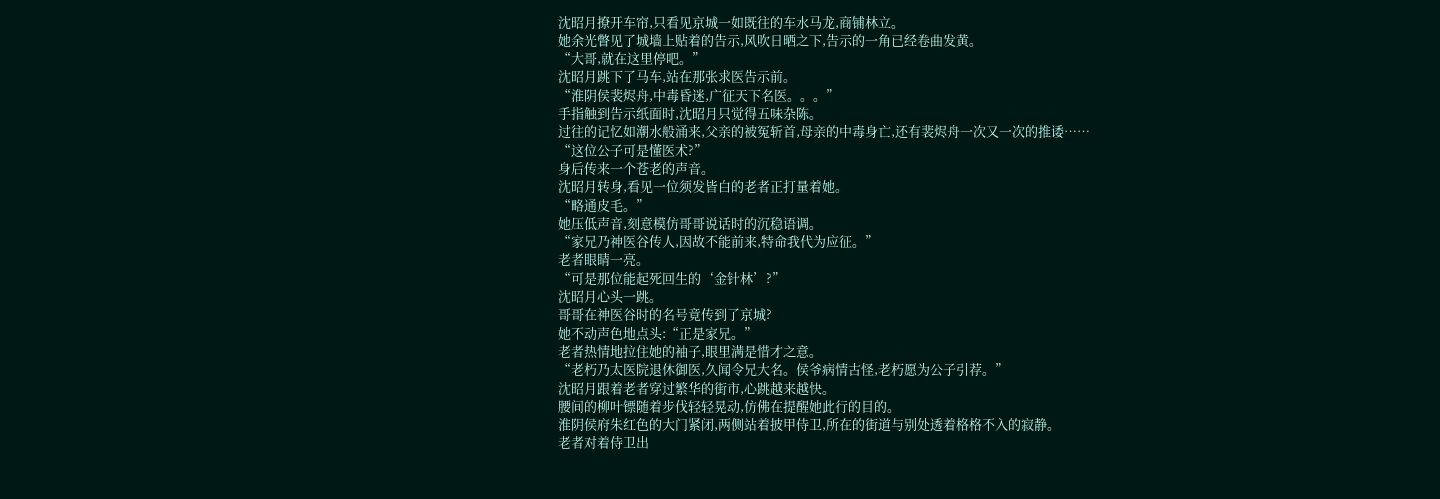沈昭月撩开车帘,只看见京城一如既往的车水马龙,商铺林立。
她余光瞥见了城墙上贴着的告示,风吹日晒之下,告示的一角已经卷曲发黄。
“大哥,就在这里停吧。”
沈昭月跳下了马车,站在那张求医告示前。
“淮阴侯裴烬舟,中毒昏迷,广征天下名医。。。”
手指触到告示纸面时,沈昭月只觉得五味杂陈。
过往的记忆如潮水般涌来,父亲的被冤斩首,母亲的中毒身亡,还有裴烬舟一次又一次的推诿……
“这位公子可是懂医术?”
身后传来一个苍老的声音。
沈昭月转身,看见一位须发皆白的老者正打量着她。
“略通皮毛。”
她压低声音,刻意模仿哥哥说话时的沉稳语调。
“家兄乃神医谷传人,因故不能前来,特命我代为应征。”
老者眼睛一亮。
“可是那位能起死回生的‘金针林’?”
沈昭月心头一跳。
哥哥在神医谷时的名号竟传到了京城?
她不动声色地点头:“正是家兄。”
老者热情地拉住她的袖子,眼里满是惜才之意。
“老朽乃太医院退休御医,久闻令兄大名。侯爷病情古怪,老朽愿为公子引荐。”
沈昭月跟着老者穿过繁华的街市,心跳越来越快。
腰间的柳叶镖随着步伐轻轻晃动,仿佛在提醒她此行的目的。
淮阴侯府朱红色的大门紧闭,两侧站着披甲侍卫,所在的街道与别处透着格格不入的寂静。
老者对着侍卫出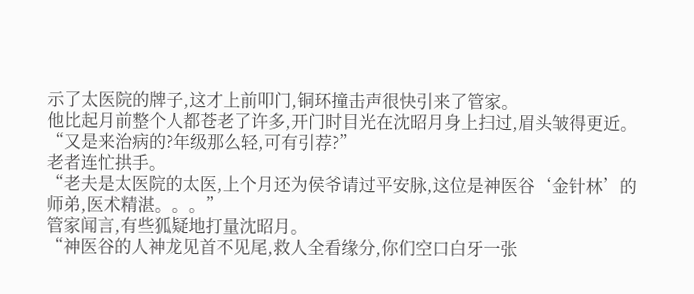示了太医院的牌子,这才上前叩门,铜环撞击声很快引来了管家。
他比起月前整个人都苍老了许多,开门时目光在沈昭月身上扫过,眉头皱得更近。
“又是来治病的?年级那么轻,可有引荐?”
老者连忙拱手。
“老夫是太医院的太医,上个月还为侯爷请过平安脉,这位是神医谷‘金针林’的师弟,医术精湛。。。”
管家闻言,有些狐疑地打量沈昭月。
“神医谷的人神龙见首不见尾,救人全看缘分,你们空口白牙一张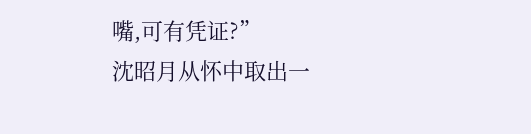嘴,可有凭证?”
沈昭月从怀中取出一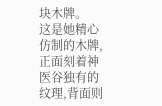块木牌。
这是她精心仿制的木牌,正面刻着神医谷独有的纹理,背面则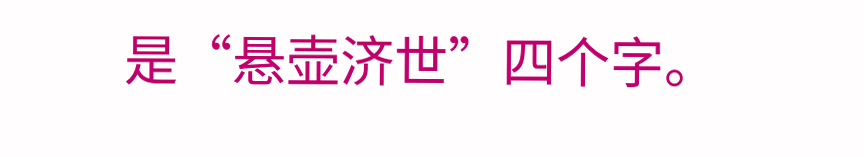是“悬壶济世”四个字。